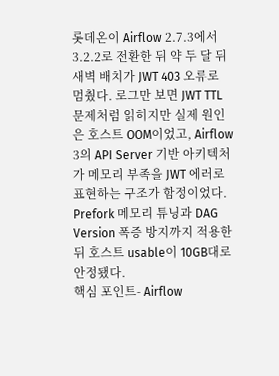롯데온이 Airflow 2.7.3에서 3.2.2로 전환한 뒤 약 두 달 뒤 새벽 배치가 JWT 403 오류로 멈췄다. 로그만 보면 JWT TTL 문제처럼 읽히지만 실제 원인은 호스트 OOM이었고, Airflow 3의 API Server 기반 아키텍처가 메모리 부족을 JWT 에러로 표현하는 구조가 함정이었다. Prefork 메모리 튜닝과 DAG Version 폭증 방지까지 적용한 뒤 호스트 usable이 10GB대로 안정됐다.
핵심 포인트- Airflow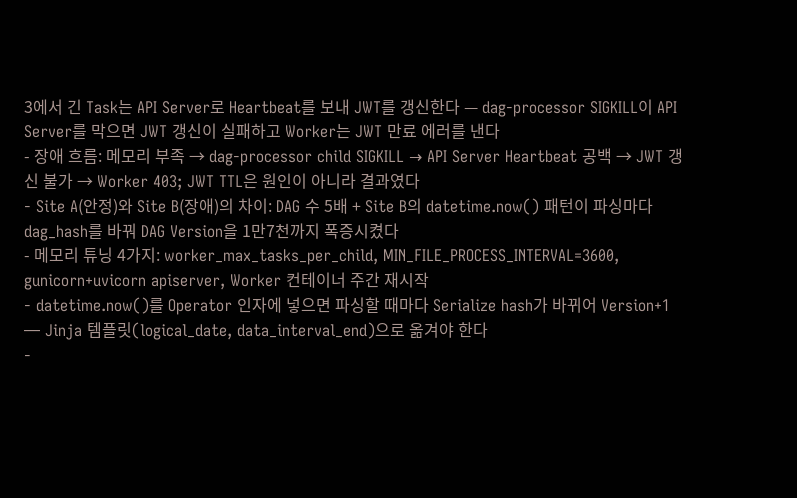3에서 긴 Task는 API Server로 Heartbeat를 보내 JWT를 갱신한다 — dag-processor SIGKILL이 API Server를 막으면 JWT 갱신이 실패하고 Worker는 JWT 만료 에러를 낸다
- 장애 흐름: 메모리 부족 → dag-processor child SIGKILL → API Server Heartbeat 공백 → JWT 갱신 불가 → Worker 403; JWT TTL은 원인이 아니라 결과였다
- Site A(안정)와 Site B(장애)의 차이: DAG 수 5배 + Site B의 datetime.now() 패턴이 파싱마다 dag_hash를 바꿔 DAG Version을 1만7천까지 폭증시켰다
- 메모리 튜닝 4가지: worker_max_tasks_per_child, MIN_FILE_PROCESS_INTERVAL=3600, gunicorn+uvicorn apiserver, Worker 컨테이너 주간 재시작
- datetime.now()를 Operator 인자에 넣으면 파싱할 때마다 Serialize hash가 바뀌어 Version+1 — Jinja 템플릿(logical_date, data_interval_end)으로 옮겨야 한다
-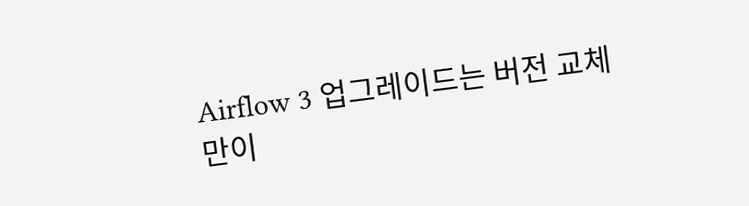Airflow 3 업그레이드는 버전 교체만이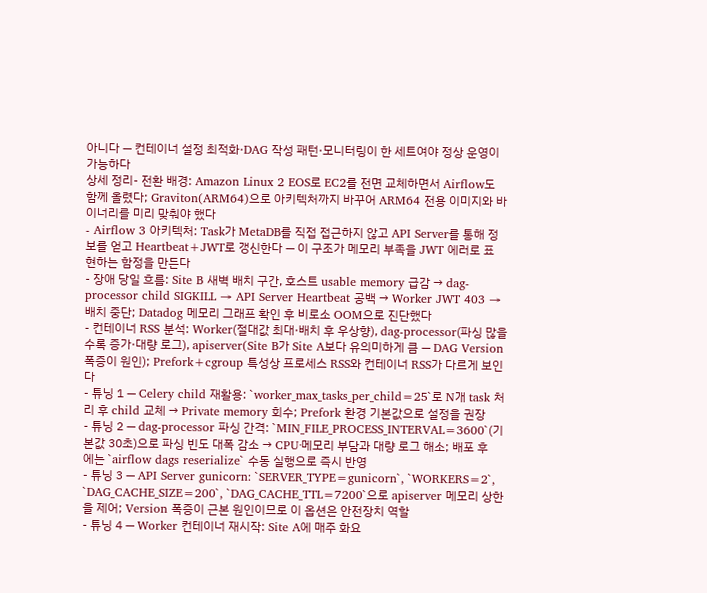아니다 — 컨테이너 설정 최적화·DAG 작성 패턴·모니터링이 한 세트여야 정상 운영이 가능하다
상세 정리- 전환 배경: Amazon Linux 2 EOS로 EC2를 전면 교체하면서 Airflow도 함께 올렸다; Graviton(ARM64)으로 아키텍처까지 바꾸어 ARM64 전용 이미지와 바이너리를 미리 맞춰야 했다
- Airflow 3 아키텍처: Task가 MetaDB를 직접 접근하지 않고 API Server를 통해 정보를 얻고 Heartbeat+JWT로 갱신한다 — 이 구조가 메모리 부족을 JWT 에러로 표현하는 함정을 만든다
- 장애 당일 흐름: Site B 새벽 배치 구간, 호스트 usable memory 급감 → dag-processor child SIGKILL → API Server Heartbeat 공백 → Worker JWT 403 → 배치 중단; Datadog 메모리 그래프 확인 후 비로소 OOM으로 진단했다
- 컨테이너 RSS 분석: Worker(절대값 최대·배치 후 우상향), dag-processor(파싱 많을수록 증가·대량 로그), apiserver(Site B가 Site A보다 유의미하게 큼 — DAG Version 폭증이 원인); Prefork+cgroup 특성상 프로세스 RSS와 컨테이너 RSS가 다르게 보인다
- 튜닝 1 — Celery child 재활용: `worker_max_tasks_per_child=25`로 N개 task 처리 후 child 교체 → Private memory 회수; Prefork 환경 기본값으로 설정을 권장
- 튜닝 2 — dag-processor 파싱 간격: `MIN_FILE_PROCESS_INTERVAL=3600`(기본값 30초)으로 파싱 빈도 대폭 감소 → CPU·메모리 부담과 대량 로그 해소; 배포 후에는 `airflow dags reserialize` 수동 실행으로 즉시 반영
- 튜닝 3 — API Server gunicorn: `SERVER_TYPE=gunicorn`, `WORKERS=2`, `DAG_CACHE_SIZE=200`, `DAG_CACHE_TTL=7200`으로 apiserver 메모리 상한을 제어; Version 폭증이 근본 원인이므로 이 옵션은 안전장치 역할
- 튜닝 4 — Worker 컨테이너 재시작: Site A에 매주 화요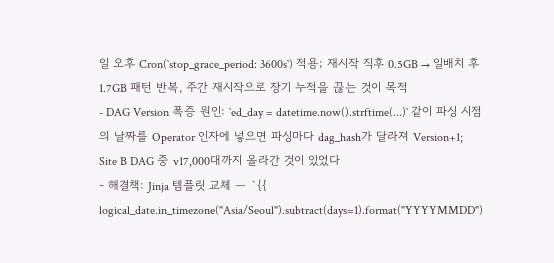일 오후 Cron(`stop_grace_period: 3600s`) 적용; 재시작 직후 0.5GB → 일배치 후 1.7GB 패턴 반복, 주간 재시작으로 장기 누적을 끊는 것이 목적
- DAG Version 폭증 원인: `ed_day = datetime.now().strftime(...)` 같이 파싱 시점의 날짜를 Operator 인자에 넣으면 파싱마다 dag_hash가 달라져 Version+1; Site B DAG 중 v17,000대까지 올라간 것이 있었다
- 해결책: Jinja 템플릿 교체 — `{{ logical_date.in_timezone("Asia/Seoul").subtract(days=1).format("YYYYMMDD")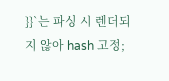}}`는 파싱 시 렌더되지 않아 hash 고정;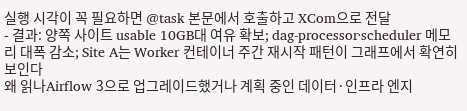실행 시각이 꼭 필요하면 @task 본문에서 호출하고 XCom으로 전달
- 결과: 양쪽 사이트 usable 10GB대 여유 확보; dag-processor·scheduler 메모리 대폭 감소; Site A는 Worker 컨테이너 주간 재시작 패턴이 그래프에서 확연히 보인다
왜 읽나Airflow 3으로 업그레이드했거나 계획 중인 데이터·인프라 엔지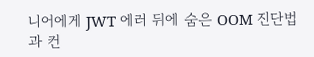니어에게 JWT 에러 뒤에 숨은 OOM 진단법과 컨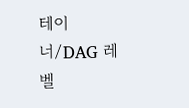테이너/DAG 레벨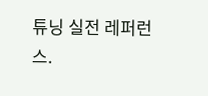튜닝 실전 레퍼런스.